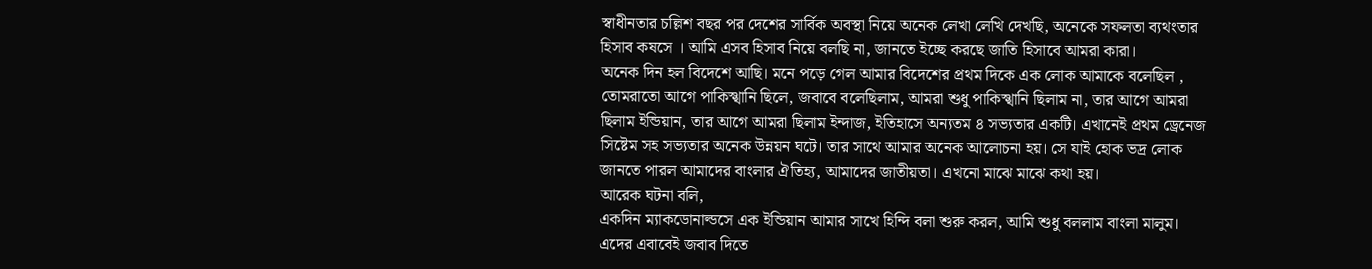স্বাধীনতার চল্লিশ বছর পর দেশের সার্বিক অবস্থা নিয়ে অনেক লেখা লেখি দেখছি, অনেকে সফলতা ব্যথংতার হিসাব কষসে । আমি এসব হিসাব নিয়ে বলছি না, জানতে ইচ্ছে করছে জাতি হিসাবে আমরা কারা।
অনেক দিন হল বিদেশে আছি। মনে পড়ে গেল আমার বিদেশের প্রথম দিকে এক লোক আমাকে বলেছিল , তোমরাতো আগে পাকিস্খানি ছিলে, জবাবে বলেছিলাম, আমরা শুধু পাকিস্খানি ছিলাম না, তার আগে আমরা ছিলাম ইন্ডিয়ান, তার আগে আমরা ছিলাম ইন্দাজ, ইতিহাসে অন্যতম ৪ সভ্যতার একটি। এখানেই প্রথম ড্রেনেজ সিষ্টেম সহ সভ্যতার অনেক উন্নয়ন ঘটে। তার সাথে আমার অনেক আলোচনা হয়। সে যাই হোক ভদ্র লোক জানতে পারল আমাদের বাংলার ঐতিহ্য, আমাদের জাতীয়তা। এখনো মাঝে মাঝে কথা হয়।
আরেক ঘটনা বলি,
একদিন ম্যাকডোনাল্ডসে এক ইন্ডিয়ান আমার সাখে হিন্দি বলা শুরু করল, আমি শুধু বললাম বাংলা মালুম।
এদের এবাবেই জবাব দিতে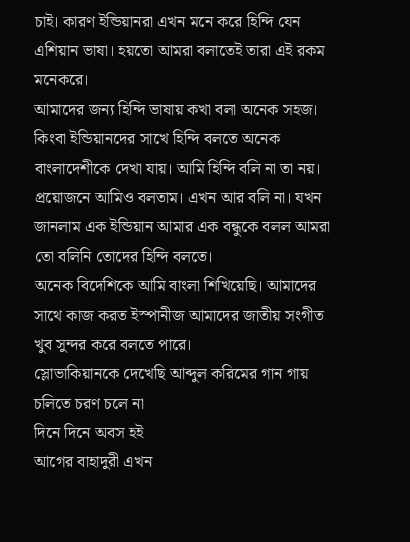চাই। কারণ ইন্ডিয়ানরা এখন মনে করে হিন্দি যেন এশিয়ান ভাষা। হয়তো আমরা বলাতেই তারা এই রকম মনেকরে।
আমাদের জন্য হিন্দি ভাষায় কখা বলা অনেক সহজ। কিংবা ইন্ডিয়ানদের সাখে হিন্দি বলতে অনেক বাংলাদেশীকে দেখা যায়। আমি হিন্দি বলি না তা নয়। প্রয়োজনে আমিও বলতাম। এখন আর বলি না। যখন জানলাম এক ইন্ডিয়ান আমার এক বন্ধুকে বলল আমরা তো বলিনি তোদের হিন্দি বলতে।
অনেক বিদেশিকে আমি বাংলা শিখিয়েছি। আমাদের সাথে কাজ করত ইস্পানীজ আমাদের জাতীয় সংগীত খুব সুন্দর করে বলতে পারে।
স্লোভাকিয়ানকে দেখেছি আব্দুল করিমের গান গায়
চলিতে চরণ চলে না
দিনে দিনে অবস হই
আগের বাহাদুরী এখন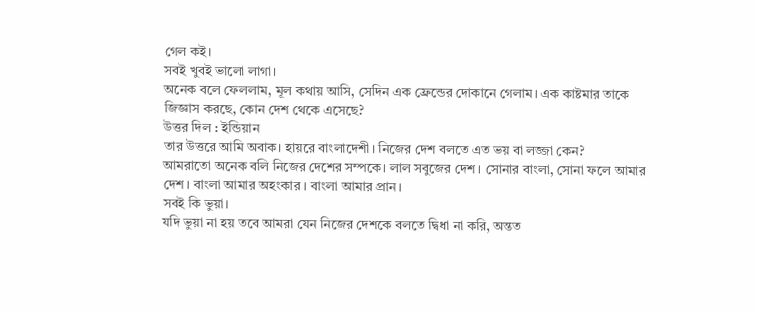গেল কই।
সবই খুবই ভালো লাগা।
অনেক বলে ফেললাম, মূল কথায় আসি, সেদিন এক ফ্রেন্ডের দোকানে গেলাম। এক কাষ্টমার তাকে জিজ্ঞাস করছে, কোন দেশ থেকে এসেছে?
উত্তর দিল : ইন্ডিয়ান
তার উত্তরে আমি অবাক। হায়রে বাংলাদেশী। নিজের দেশ বলতে এত ভয় বা লজ্জা কেন?
আমরাতো অনেক বলি নিজের দেশের সম্পকে। লাল সবুজের দেশ। সোনার বাংলা, সোনা ফলে আমার দেশ। বাংলা আমার অহংকার । বাংলা আমার প্রান।
সবই কি ভুয়া।
যদি ভুয়া না হয় তবে আমরা যেন নিজের দেশকে বলতে দ্বিধা না করি, অন্তত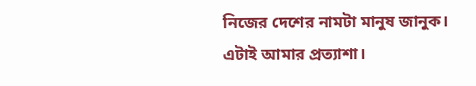নিজের দেশের নামটা মানুষ জানুক।
এটাই আমার প্রত্যাশা।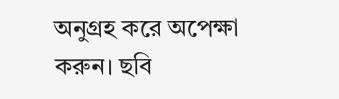অনুগ্রহ করে অপেক্ষা করুন। ছবি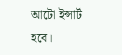আটো ইন্সার্ট হবে।